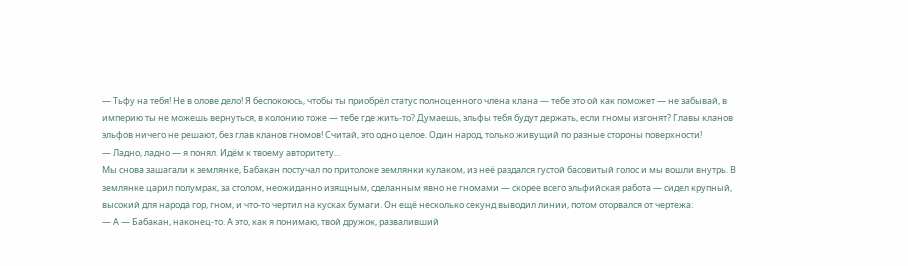— Тьфу на тебя! Не в олове дело! Я беспокоюсь, чтобы ты приобрёл статус полноценного члена клана — тебе это ой как поможет — не забывай, в империю ты не можешь вернуться, в колонию тоже — тебе где жить-то? Думаешь, эльфы тебя будут держать, если гномы изгонят? Главы кланов эльфов ничего не решают, без глав кланов гномов! Считай, это одно целое. Один народ, только живущий по разные стороны поверхности!
— Ладно, ладно — я понял. Идём к твоему авторитету…
Мы снова зашагали к землянке, Бабакан постучал по притолоке землянки кулаком, из неё раздался густой басовитый голос и мы вошли внутрь. В землянке царил полумрак, за столом, неожиданно изящным, сделанным явно не гномами — скорее всего эльфийская работа — сидел крупный, высокий для народа гор, гном, и что-то чертил на кусках бумаги. Он ещё несколько секунд выводил линии, потом оторвался от чертежа:
— А — Бабакан, наконец-то. А это, как я понимаю, твой дружок, разваливший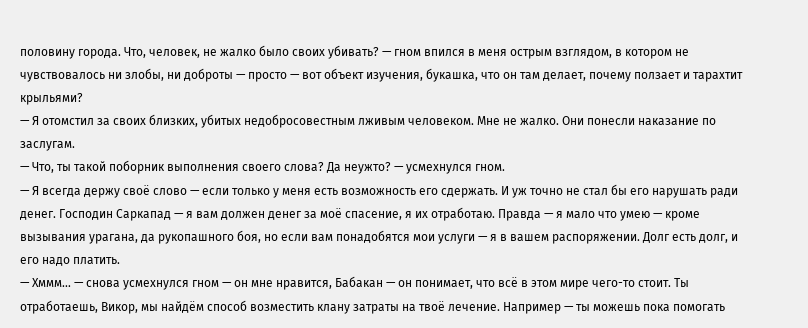половину города. Что, человек, не жалко было своих убивать? — гном впился в меня острым взглядом, в котором не чувствовалось ни злобы, ни доброты — просто — вот объект изучения, букашка, что он там делает, почему ползает и тарахтит крыльями?
— Я отомстил за своих близких, убитых недобросовестным лживым человеком. Мне не жалко. Они понесли наказание по заслугам.
— Что, ты такой поборник выполнения своего слова? Да неужто? — усмехнулся гном.
— Я всегда держу своё слово — если только у меня есть возможность его сдержать. И уж точно не стал бы его нарушать ради денег. Господин Саркапад — я вам должен денег за моё спасение, я их отработаю. Правда — я мало что умею — кроме вызывания урагана, да рукопашного боя, но если вам понадобятся мои услуги — я в вашем распоряжении. Долг есть долг, и его надо платить.
— Хммм… — снова усмехнулся гном — он мне нравится, Бабакан — он понимает, что всё в этом мире чего-то стоит. Ты отработаешь, Викор, мы найдём способ возместить клану затраты на твоё лечение. Например — ты можешь пока помогать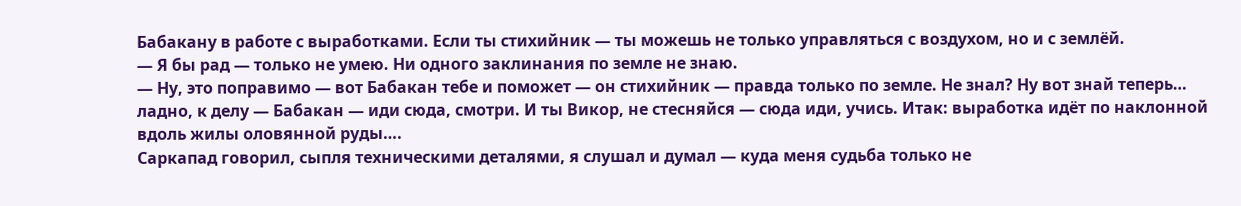Бабакану в работе с выработками. Если ты стихийник — ты можешь не только управляться с воздухом, но и с землёй.
— Я бы рад — только не умею. Ни одного заклинания по земле не знаю.
— Ну, это поправимо — вот Бабакан тебе и поможет — он стихийник — правда только по земле. Не знал? Ну вот знай теперь… ладно, к делу — Бабакан — иди сюда, смотри. И ты Викор, не стесняйся — сюда иди, учись. Итак: выработка идёт по наклонной вдоль жилы оловянной руды….
Саркапад говорил, сыпля техническими деталями, я слушал и думал — куда меня судьба только не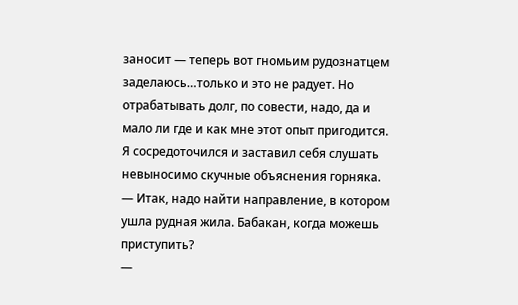заносит — теперь вот гномьим рудознатцем заделаюсь…только и это не радует. Но отрабатывать долг, по совести, надо, да и мало ли где и как мне этот опыт пригодится. Я сосредоточился и заставил себя слушать невыносимо скучные объяснения горняка.
— Итак, надо найти направление, в котором ушла рудная жила. Бабакан, когда можешь приступить?
—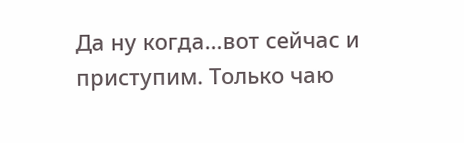Да ну когда…вот сейчас и приступим. Только чаю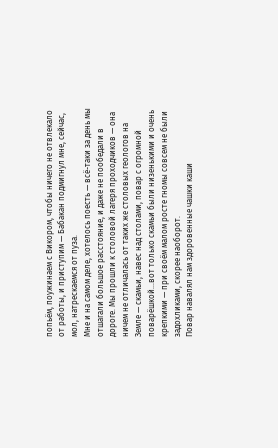попьём, поужинаем с Викором, чтобы ничего не отвлекало от работы, и приступим — Бабакан подмигнул мне, сейчас, мол, натрескаемся от пуза.
Мне и на самом деле, хотелось поесть — всё-таки за день мы отшагали большое расстояние, и даже не пообедали в дороге. Мы прошли к столовой лагеря проходчиков — она ничем не отличалась от таких же столовых геологов на Земле — скамьи, навес над столами, повар с огромной поварёшкой…вот только скамьи были низенькими и очень крепкими — при своём малом росте гномы совсем не были задохликами, скорее наоборот.
Повар навалял нам здоровенные чашки каши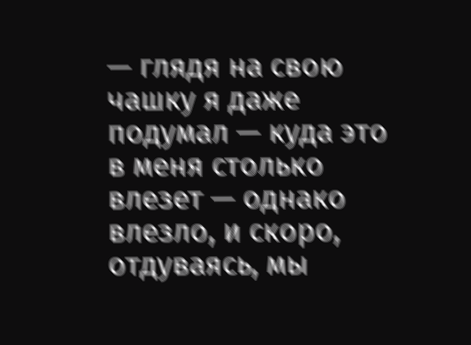— глядя на свою чашку я даже подумал — куда это в меня столько влезет — однако влезло, и скоро, отдуваясь, мы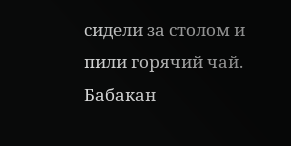сидели за столом и пили горячий чай.
Бабакан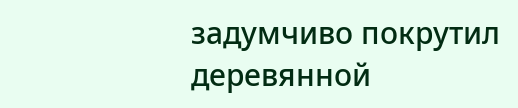задумчиво покрутил деревянной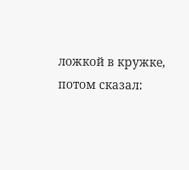ложкой в кружке, потом сказал: